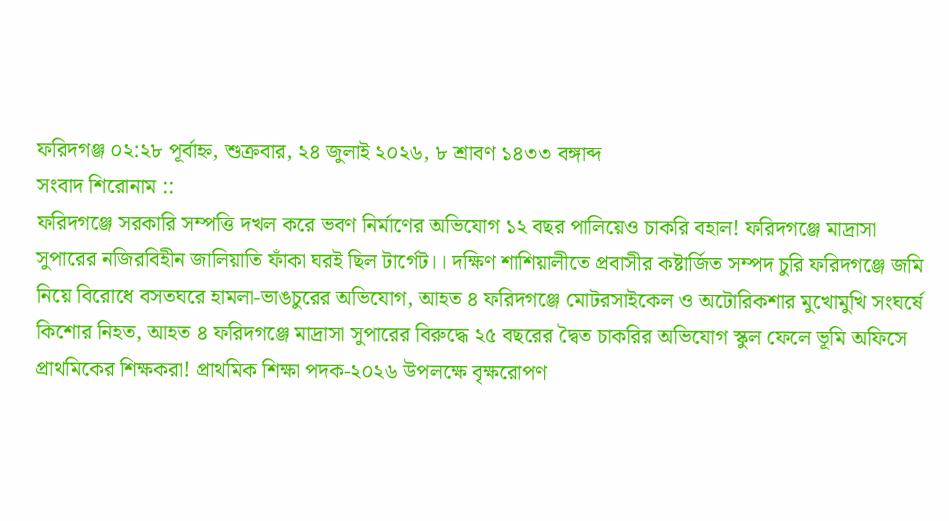ফরিদগঞ্জ ০২:২৮ পূর্বাহ্ন, শুক্রবার, ২৪ জুলাই ২০২৬, ৮ শ্রাবণ ১৪৩৩ বঙ্গাব্দ
সংবাদ শিরোনাম ::
ফরিদগঞ্জে সরকারি সম্পত্তি দখল করে ভবণ নির্মাণের অভিযোগ ১২ বছর পালিয়েও চাকরি বহাল! ফরিদগঞ্জে মাদ্রাসা সুপারের নজিরবিহীন জালিয়াতি ফাঁকা ঘরই ছিল টার্গেট।। দক্ষিণ শাশিয়ালীতে প্রবাসীর কষ্টার্জিত সম্পদ চুরি ফরিদগঞ্জে জমি নিয়ে বিরোধে বসতঘরে হামলা-ভাঙচুরের অভিযোগ, আহত ৪ ফরিদগঞ্জে মোটরসাইকেল ও অটোরিকশার মুখোমুখি সংঘর্ষে কিশোর নিহত, আহত ৪ ফরিদগঞ্জে মাদ্রাসা সুপারের বিরুদ্ধে ২৫ বছরের দ্বৈত চাকরির অভিযোগ স্কুল ফেলে ভূমি অফিসে প্রাথমিকের শিক্ষকরা! প্রাথমিক শিক্ষা পদক-২০২৬ উপলক্ষে বৃক্ষরোপণ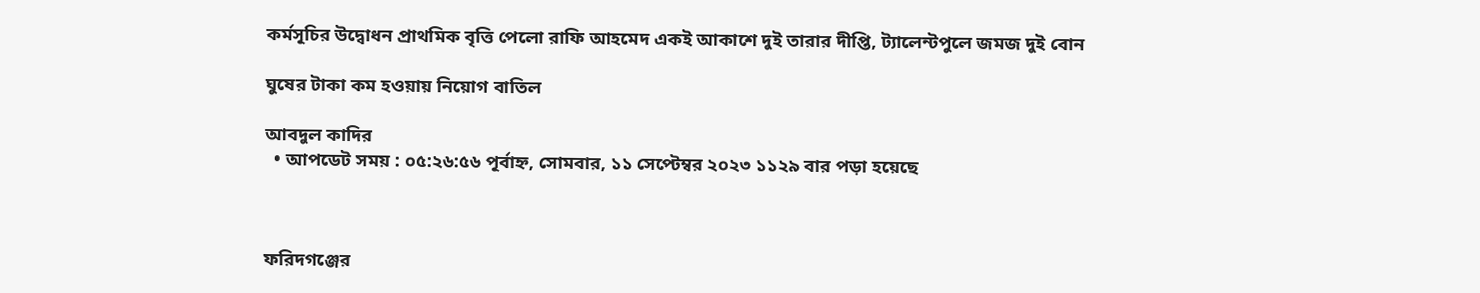কর্মসূচির উদ্বোধন প্রাথমিক বৃত্তি পেলো রাফি আহমেদ একই আকাশে দুই তারার দীপ্তি, ট্যালেন্টপুলে জমজ দুই বোন

ঘুষের টাকা কম হওয়ায় নিয়োগ বাতিল

আবদুল কাদির
  • আপডেট সময় : ০৫:২৬:৫৬ পূর্বাহ্ন, সোমবার, ১১ সেপ্টেম্বর ২০২৩ ১১২৯ বার পড়া হয়েছে



ফরিদগঞ্জের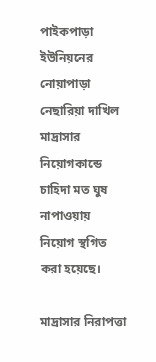পাইকপাড়া ইউনিয়নের নোয়াপাড়া নেছারিয়া দাখিল মাদ্রাসার নিয়োগকান্ডে চাহিদা মত ঘুষ নাপাওয়ায় নিয়োগ স্থগিত করা হয়েছে।

মাদ্রাসার নিরাপত্তা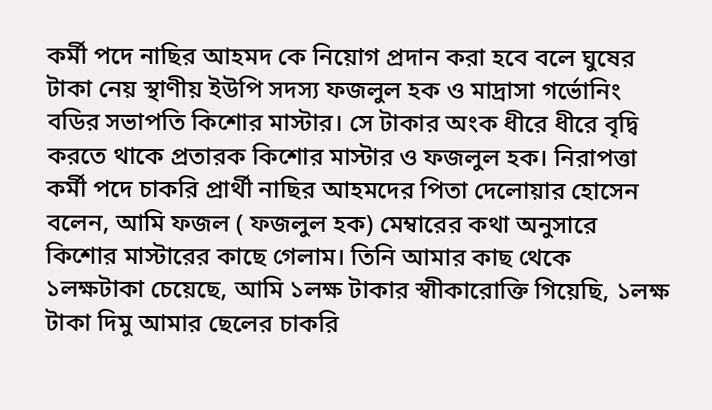কর্মী পদে নাছির আহমদ কে নিয়োগ প্রদান করা হবে বলে ঘুষের টাকা নেয় স্থাণীয় ইউপি সদস্য ফজলুল হক ও মাদ্রাসা গর্ভোনিং বডির সভাপতি কিশোর মাস্টার। সে টাকার অংক ধীরে ধীরে বৃদ্বি করতে থাকে প্রতারক কিশোর মাস্টার ও ফজলুল হক। নিরাপত্তা কর্মী পদে চাকরি প্রার্থী নাছির আহমদের পিতা দেলোয়ার হোসেন বলেন, আমি ফজল ( ফজলুল হক) মেম্বারের কথা অনুসারে কিশোর মাস্টারের কাছে গেলাম। তিনি আমার কাছ থেকে ১লক্ষটাকা চেয়েছে, আমি ১লক্ষ টাকার স্বাীকারোক্তি গিয়েছি, ১লক্ষ টাকা দিমু আমার ছেলের চাকরি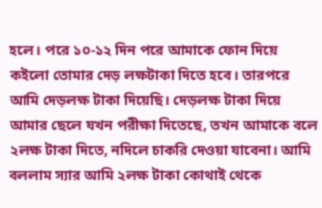হলে। পরে ১০-১২ দিন পরে আমাকে ফোন দিয়ে কইলো তোমার দেড় লক্ষটাকা দিতে হবে। তারপরে আমি দেড়লক্ষ টাকা দিয়েছি। দেড়লক্ষ টাকা দিয়ে আমার ছেলে যখন পরীক্ষা দিতেছে, তখন আমাকে বলে ২লক্ষ টাকা দিতে, নদিলে চাকরি দেওয়া যাবেনা। আমি বললাম স্যার আমি ২লক্ষ টাকা কোথাই থেকে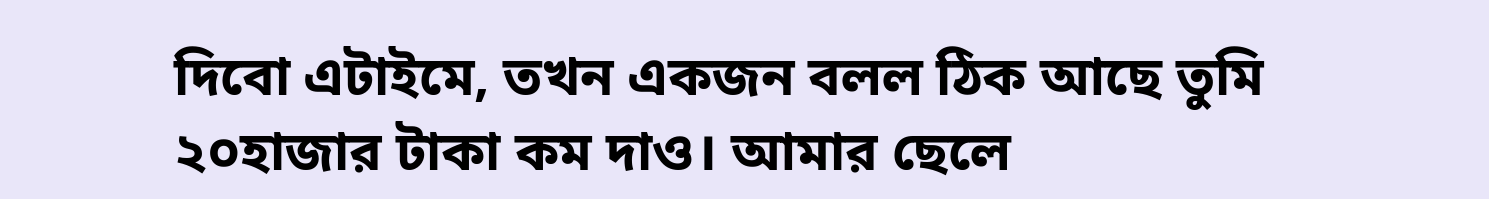দিবো এটাইমে, তখন একজন বলল ঠিক আছে তুমি ২০হাজার টাকা কম দাও। আমার ছেলে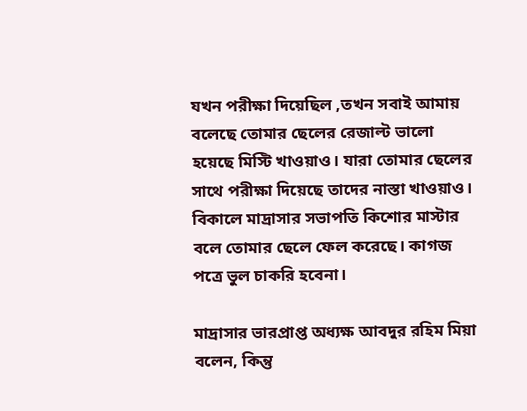যখন পরীক্ষা দিয়েছিল ,তখন সবাই আমায় বলেছে তোমার ছেলের রেজাল্ট ভালো হয়েছে মিস্টি খাওয়াও। যারা তোমার ছেলের সাথে পরীক্ষা দিয়েছে তাদের নাস্তা খাওয়াও। বিকালে মাদ্রাসার সভাপতি কিশোর মাস্টার বলে তোমার ছেলে ফেল করেছে। কাগজ পত্রে ভুল চাকরি হবেনা।

মাদ্রাসার ভারপ্রাপ্ত অধ্যক্ষ আবদুর রহিম মিয়া বলেন, কিন্তু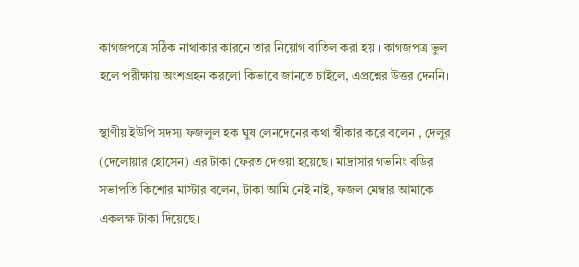কাগজপত্রে সঠিক নাথাকার কারনে তার নিয়োগ বাতিল করা হয় । কাগজপত্র ভুল হলে পরীক্ষায় অংশগ্রহন করলো কিভাবে জানতে চাইলে, এপ্রশ্নের উত্তর দেননি।

স্থাণীয় ইউপি সদস্য ফজলুল হক ঘুষ লেনদেনের কথা স্বীকার করে বলেন , দেলুর (দেলোয়ার হোসেন) এর টাকা ফেরত দেওয়া হয়েছে। মাদ্রাসার গভনিং বডির সভাপতি কিশোর মাস্টার বলেন, টাকা আমি নেই নাই, ফজল মেম্বার আমাকে একলক্ষ টাকা দিয়েছে।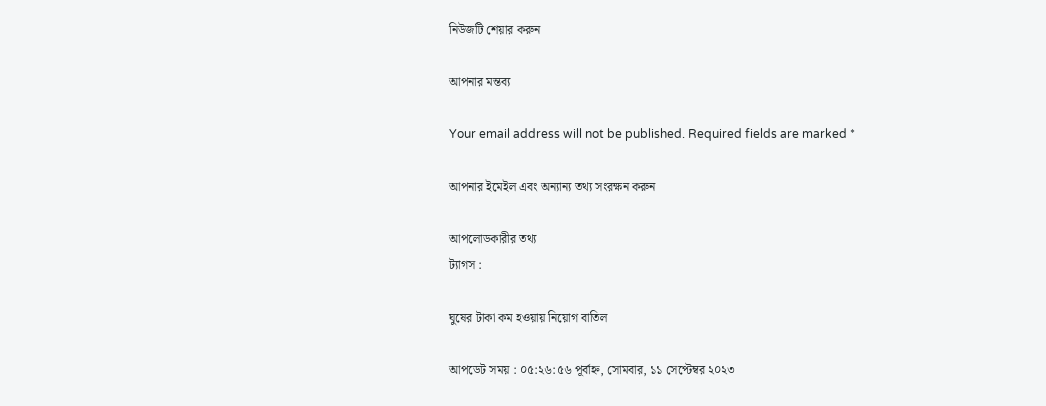নিউজটি শেয়ার করুন

আপনার মন্তব্য

Your email address will not be published. Required fields are marked *

আপনার ইমেইল এবং অন্যান্য তথ্য সংরক্ষন করুন

আপলোডকারীর তথ্য
ট্যাগস :

ঘুষের টাকা কম হওয়ায় নিয়োগ বাতিল

আপডেট সময় : ০৫:২৬:৫৬ পূর্বাহ্ন, সোমবার, ১১ সেপ্টেম্বর ২০২৩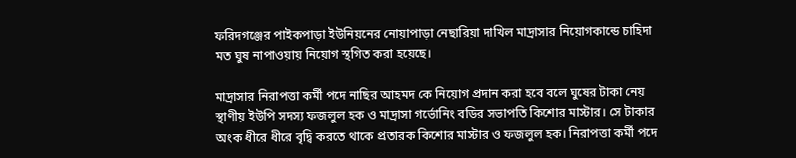ফরিদগঞ্জের পাইকপাড়া ইউনিয়নের নোয়াপাড়া নেছারিয়া দাখিল মাদ্রাসার নিয়োগকান্ডে চাহিদা মত ঘুষ নাপাওয়ায় নিয়োগ স্থগিত করা হয়েছে।

মাদ্রাসার নিরাপত্তা কর্মী পদে নাছির আহমদ কে নিয়োগ প্রদান করা হবে বলে ঘুষের টাকা নেয় স্থাণীয় ইউপি সদস্য ফজলুল হক ও মাদ্রাসা গর্ভোনিং বডির সভাপতি কিশোর মাস্টার। সে টাকার অংক ধীরে ধীরে বৃদ্বি করতে থাকে প্রতারক কিশোর মাস্টার ও ফজলুল হক। নিরাপত্তা কর্মী পদে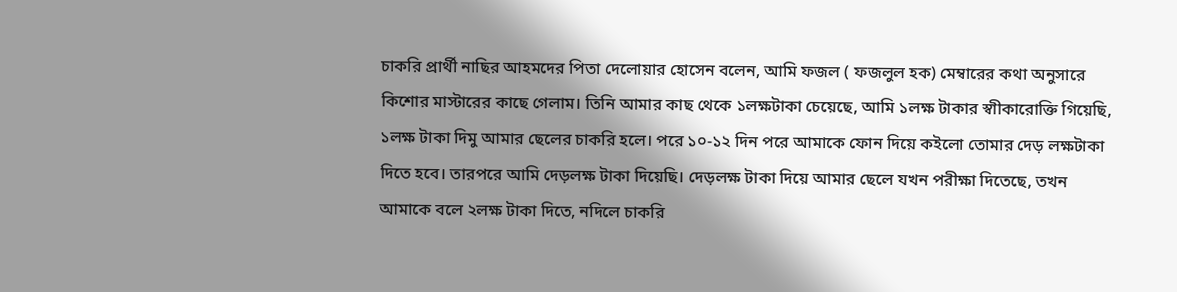চাকরি প্রার্থী নাছির আহমদের পিতা দেলোয়ার হোসেন বলেন, আমি ফজল ( ফজলুল হক) মেম্বারের কথা অনুসারে কিশোর মাস্টারের কাছে গেলাম। তিনি আমার কাছ থেকে ১লক্ষটাকা চেয়েছে, আমি ১লক্ষ টাকার স্বাীকারোক্তি গিয়েছি, ১লক্ষ টাকা দিমু আমার ছেলের চাকরি হলে। পরে ১০-১২ দিন পরে আমাকে ফোন দিয়ে কইলো তোমার দেড় লক্ষটাকা দিতে হবে। তারপরে আমি দেড়লক্ষ টাকা দিয়েছি। দেড়লক্ষ টাকা দিয়ে আমার ছেলে যখন পরীক্ষা দিতেছে, তখন আমাকে বলে ২লক্ষ টাকা দিতে, নদিলে চাকরি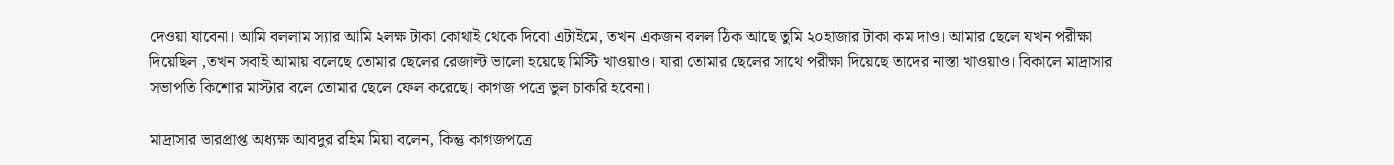দেওয়া যাবেনা। আমি বললাম স্যার আমি ২লক্ষ টাকা কোথাই থেকে দিবো এটাইমে, তখন একজন বলল ঠিক আছে তুমি ২০হাজার টাকা কম দাও। আমার ছেলে যখন পরীক্ষা দিয়েছিল ,তখন সবাই আমায় বলেছে তোমার ছেলের রেজাল্ট ভালো হয়েছে মিস্টি খাওয়াও। যারা তোমার ছেলের সাথে পরীক্ষা দিয়েছে তাদের নাস্তা খাওয়াও। বিকালে মাদ্রাসার সভাপতি কিশোর মাস্টার বলে তোমার ছেলে ফেল করেছে। কাগজ পত্রে ভুল চাকরি হবেনা।

মাদ্রাসার ভারপ্রাপ্ত অধ্যক্ষ আবদুর রহিম মিয়া বলেন, কিন্তু কাগজপত্রে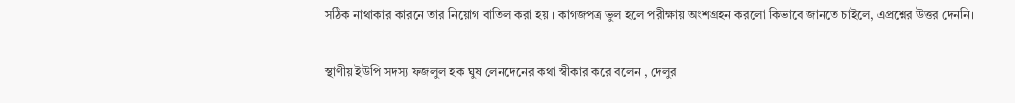সঠিক নাথাকার কারনে তার নিয়োগ বাতিল করা হয় । কাগজপত্র ভুল হলে পরীক্ষায় অংশগ্রহন করলো কিভাবে জানতে চাইলে, এপ্রশ্নের উত্তর দেননি।

স্থাণীয় ইউপি সদস্য ফজলুল হক ঘুষ লেনদেনের কথা স্বীকার করে বলেন , দেলুর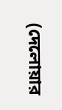(দেলোয়ার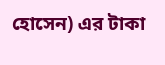হোসেন) এর টাকা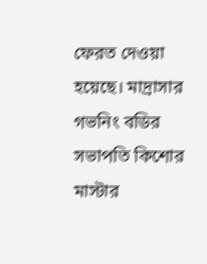ফেরত দেওয়া হয়েছে। মাদ্রাসার গভনিং বডির সভাপতি কিশোর মাস্টার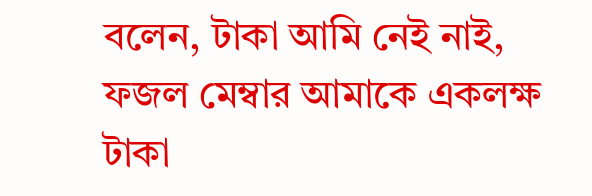বলেন, টাকা আমি নেই নাই, ফজল মেম্বার আমাকে একলক্ষ টাকা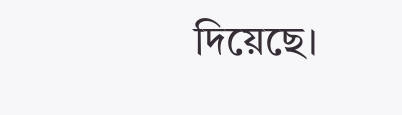দিয়েছে।